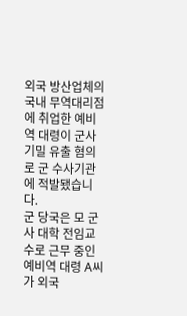외국 방산업체의 국내 무역대리점에 취업한 예비역 대령이 군사기밀 유출 혐의로 군 수사기관에 적발됐습니다.
군 당국은 모 군사 대학 전임교수로 근무 중인 예비역 대령 A씨가 외국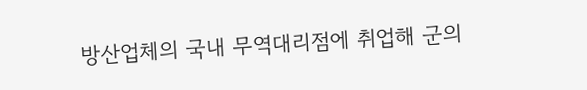방산업체의 국내 무역대리점에 취업해 군의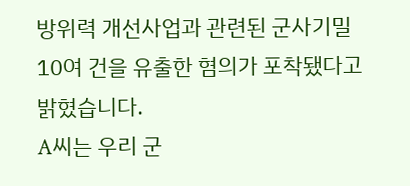방위력 개선사업과 관련된 군사기밀 10여 건을 유출한 혐의가 포착됐다고 밝혔습니다.
A씨는 우리 군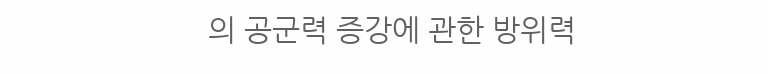의 공군력 증강에 관한 방위력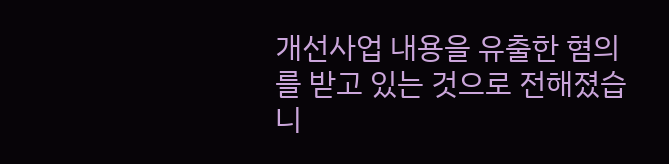개선사업 내용을 유출한 혐의를 받고 있는 것으로 전해졌습니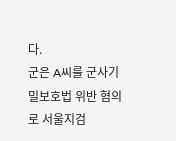다.
군은 A씨를 군사기밀보호법 위반 혐의로 서울지검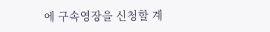에 구속영장을 신청할 계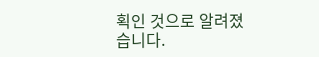획인 것으로 알려졌습니다.